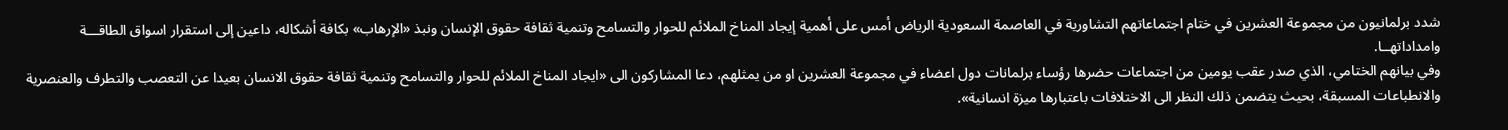شدد برلمانيون من مجموعة العشرين في ختام اجتماعاتهم التشاورية في العاصمة السعودية الرياض أمس على أهمية إيجاد المناخ الملائم للحوار والتسامح وتنمية ثقافة حقوق الإنسان ونبذ «الإرهاب» بكافة أشكاله، داعين إلى استقرار اسواق الطاقـــة وامداداتهــا.
وفي بيانهم الختامي، الذي صدر عقب يومين من اجتماعات حضرها رؤساء برلمانات دول اعضاء في مجموعة العشرين او من يمثلهم، دعا المشاركون الى «ايجاد المناخ الملائم للحوار والتسامح وتنمية ثقافة حقوق الانسان بعيدا عن التعصب والتطرف والعنصرية والانطباعات المسبقة، بحيث يتضمن ذلك النظر الى الاختلافات باعتبارها ميزة انسانية».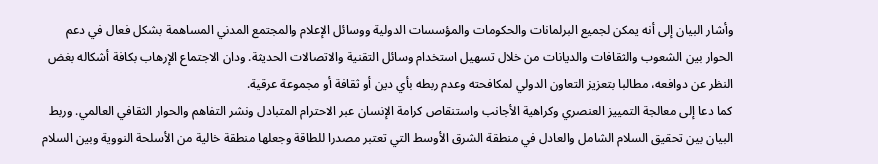وأشار البيان إلى أنه يمكن لجميع البرلمانات والحكومات والمؤسسات الدولية ووسائل الإعلام والمجتمع المدني المساهمة بشكل فعال في دعم الحوار بين الشعوب والثقافات والديانات من خلال تسهيل استخدام وسائل التقنية والاتصالات الحديثة. ودان الاجتماع الإرهاب بكافة أشكاله بغض النظر عن دوافعه، مطالبا بتعزيز التعاون الدولي لمكافحته وعدم ربطه بأي دين أو ثقافة أو مجموعة عرقية.
كما دعا إلى معالجة التمييز العنصري وكراهية الأجانب واستنقاص كرامة الإنسان عبر الاحترام المتبادل ونشر التفاهم والحوار الثقافي العالمي. وربط البيان بين تحقيق السلام الشامل والعادل في منطقة الشرق الأوسط التي تعتبر مصدرا للطاقة وجعلها منطقة خالية من الأسلحة النووية وبين السلام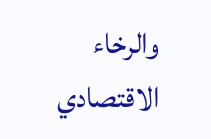والرخاء الاقتصادي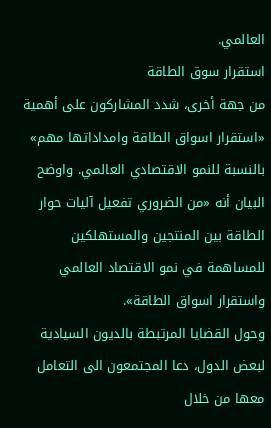العالمي.
استقرار سوق الطاقة
من جهة أخرى، شدد المشاركون على أهمية «استقرار اسواق الطاقة وامداداتها مهم» بالنسبة للنمو الاقتصادي العالمي. واوضح البيان أنه «من الضروري تفعيل آليات حوار الطاقة بين المنتجين والمستهلكين للمساهمة في نمو الاقتصاد العالمي واستقرار اسواق الطاقة».
وحول القضايا المرتبطة بالديون السيادية لبعض الدول، دعا المجتمعون الى التعامل معها من خلال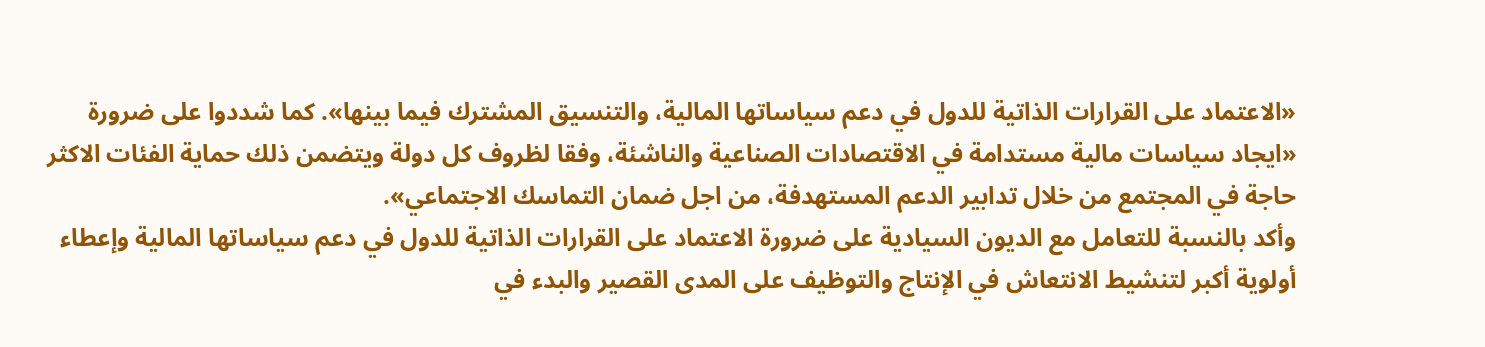«الاعتماد على القرارات الذاتية للدول في دعم سياساتها المالية، والتنسيق المشترك فيما بينها». كما شددوا على ضرورة «ايجاد سياسات مالية مستدامة في الاقتصادات الصناعية والناشئة، وفقا لظروف كل دولة ويتضمن ذلك حماية الفئات الاكثر حاجة في المجتمع من خلال تدابير الدعم المستهدفة، من اجل ضمان التماسك الاجتماعي».
وأكد بالنسبة للتعامل مع الديون السيادية على ضرورة الاعتماد على القرارات الذاتية للدول في دعم سياساتها المالية وإعطاء أولوية أكبر لتنشيط الانتعاش في الإنتاج والتوظيف على المدى القصير والبدء في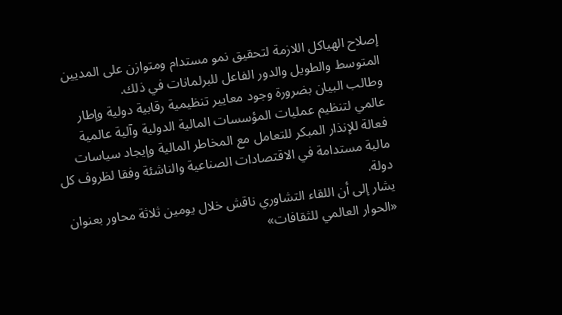إصلاح الهياكل اللازمة لتحقيق نمو مستدام ومتوازن على المديين المتوسط والطويل والدور الفاعل للبرلمانات في ذلك.
وطالب البيان بضرورة وجود معايير تنظيمية رقابية دولية وإطار عالمي لتنظيم عمليات المؤسسات المالية الدولية وآلية عالمية فعالة للإنذار المبكر للتعامل مع المخاطر المالية وإيجاد سياسات مالية مستدامة في الاقتصادات الصناعية والناشئة وفقا لظروف كل دولة.
يشار إلى أن اللقاء التشاوري ناقش خلال يومين ثلاثة محاور بعنوان «الحوار العالمي للثقافات»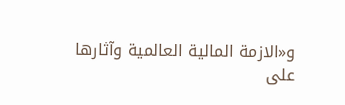و«الازمة المالية العالمية وآثارها على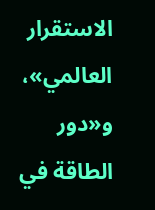الاستقرار العالمي»، و«دور الطاقة في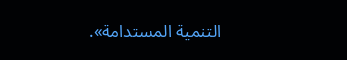التنمية المستدامة».